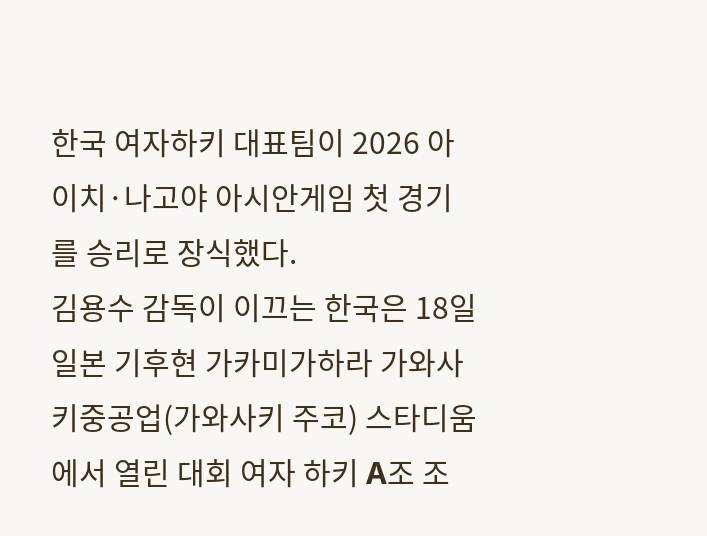한국 여자하키 대표팀이 2026 아이치·나고야 아시안게임 첫 경기를 승리로 장식했다.
김용수 감독이 이끄는 한국은 18일 일본 기후현 가카미가하라 가와사키중공업(가와사키 주코) 스타디움에서 열린 대회 여자 하키 A조 조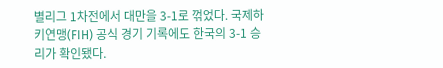별리그 1차전에서 대만을 3-1로 꺾었다. 국제하키연맹(FIH) 공식 경기 기록에도 한국의 3-1 승리가 확인됐다.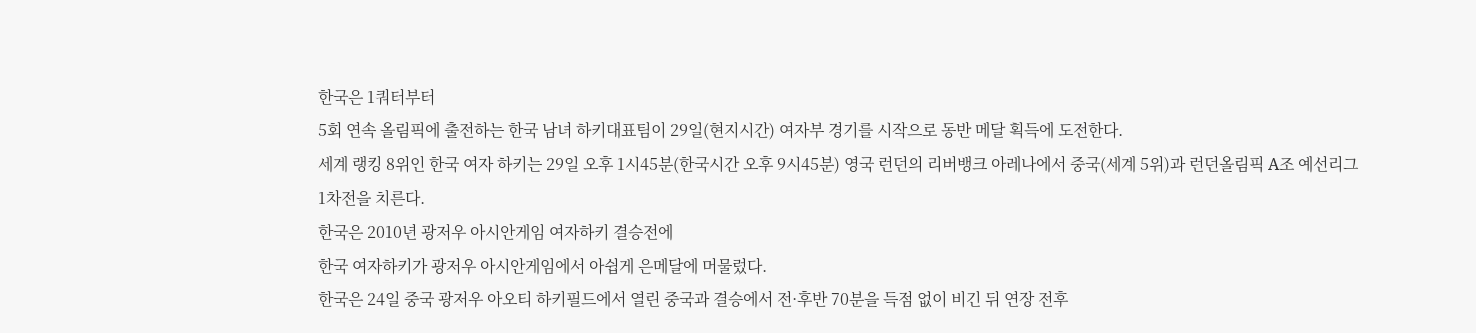한국은 1쿼터부터
5회 연속 올림픽에 출전하는 한국 남녀 하키대표팀이 29일(현지시간) 여자부 경기를 시작으로 동반 메달 획득에 도전한다.
세계 랭킹 8위인 한국 여자 하키는 29일 오후 1시45분(한국시간 오후 9시45분) 영국 런던의 리버뱅크 아레나에서 중국(세계 5위)과 런던올림픽 A조 예선리그 1차전을 치른다.
한국은 2010년 광저우 아시안게임 여자하키 결승전에
한국 여자하키가 광저우 아시안게임에서 아쉽게 은메달에 머물렀다.
한국은 24일 중국 광저우 아오티 하키필드에서 열린 중국과 결승에서 전·후반 70분을 득점 없이 비긴 뒤 연장 전후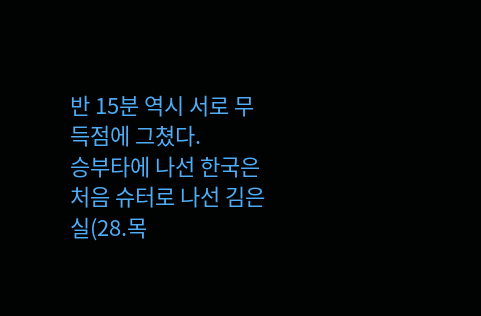반 15분 역시 서로 무득점에 그쳤다.
승부타에 나선 한국은 처음 슈터로 나선 김은실(28.목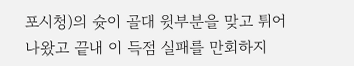포시청)의 슛이 골대 윗부분을 맞고 튀어나왔고 끝내 이 득점 실패를 만회하지